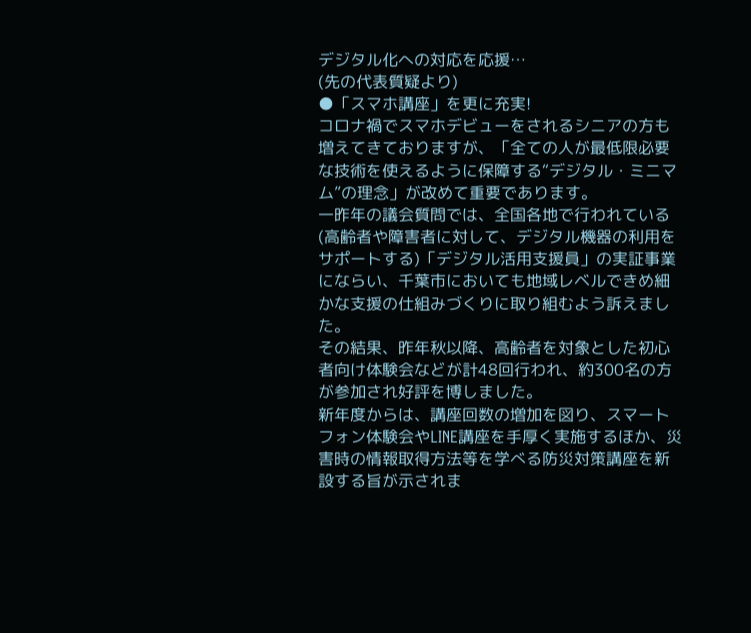デジタル化への対応を応援…
(先の代表質疑より)
●「スマホ講座」を更に充実!
コロナ禍でスマホデビューをされるシニアの方も増えてきておりますが、「全ての人が最低限必要な技術を使えるように保障する“デジタル・ミニマム”の理念」が改めて重要であります。
一昨年の議会質問では、全国各地で行われている(高齢者や障害者に対して、デジタル機器の利用をサポートする)「デジタル活用支援員」の実証事業にならい、千葉市においても地域レベルできめ細かな支援の仕組みづくりに取り組むよう訴えました。
その結果、昨年秋以降、高齢者を対象とした初心者向け体験会などが計48回行われ、約300名の方が参加され好評を博しました。
新年度からは、講座回数の増加を図り、スマートフォン体験会やLINE講座を手厚く実施するほか、災害時の情報取得方法等を学べる防災対策講座を新設する旨が示されま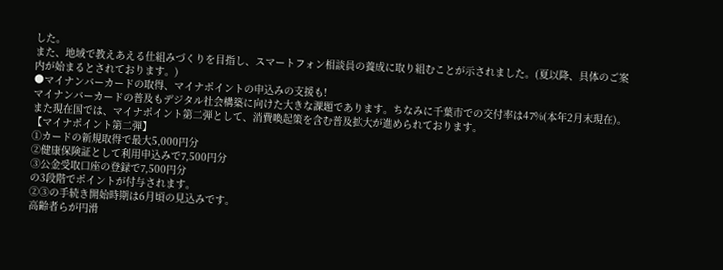した。
また、地域で教えあえる仕組みづくりを目指し、スマートフォン相談員の養成に取り組むことが示されました。(夏以降、具体のご案内が始まるとされております。)
●マイナンバーカードの取得、マイナポイントの申込みの支援も!
マイナンバーカードの普及もデジタル社会構築に向けた大きな課題であります。ちなみに千葉市での交付率は47%(本年2月末現在)。また現在国では、マイナポイント第二弾として、消費喚起策を含む普及拡大が進められております。
【マイナポイント第二弾】
①カードの新規取得で最大5,000円分
②健康保険証として利用申込みで7,500円分
③公金受取口座の登録で7,500円分
の3段階でポイントが付与されます。
②③の手続き開始時期は6月頃の見込みです。
高齢者らが円滑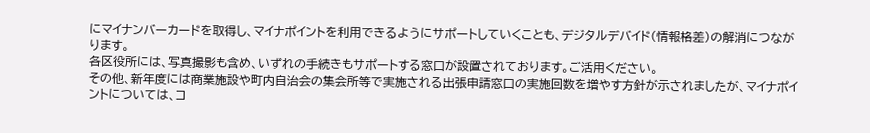にマイナンバーカードを取得し、マイナポイントを利用できるようにサポートしていくことも、デジタルデバイド(情報格差)の解消につながります。
各区役所には、写真撮影も含め、いずれの手続きもサポートする窓口が設置されております。ご活用ください。
その他、新年度には商業施設や町内自治会の集会所等で実施される出張申請窓口の実施回数を増やす方針が示されましたが、マイナポイントについては、コ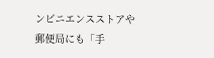ンビニエンスストアや郵便局にも「手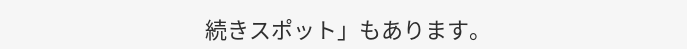続きスポット」もあります。